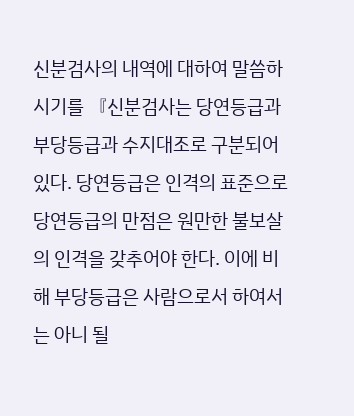신분검사의 내역에 대하여 말씀하시기를 『신분검사는 당연등급과 부당등급과 수지대조로 구분되어 있다. 당연등급은 인격의 표준으로 당연등급의 만점은 원만한 불보살의 인격을 갖추어야 한다. 이에 비해 부당등급은 사람으로서 하여서는 아니 될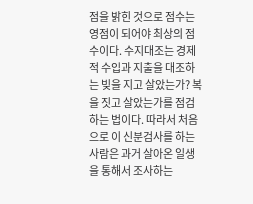점을 밝힌 것으로 점수는 영점이 되어야 최상의 점수이다. 수지대조는 경제적 수입과 지출을 대조하는 빚을 지고 살았는가? 복을 짓고 살았는가를 점검하는 법이다. 따라서 처음으로 이 신분검사를 하는 사람은 과거 살아온 일생을 통해서 조사하는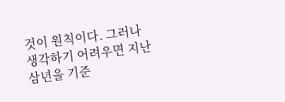것이 원칙이다. 그러나 생각하기 어려우면 지난 삼년을 기준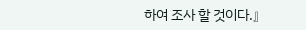하여 조사 할 것이다.』